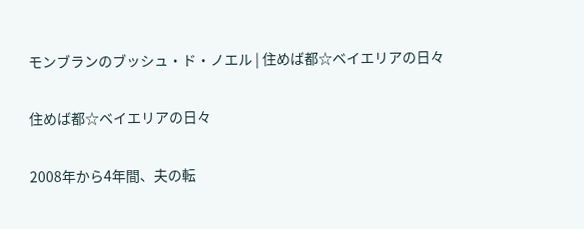モンブランのブッシュ・ド・ノエル | 住めば都☆ベイエリアの日々

住めば都☆ベイエリアの日々

2008年から4年間、夫の転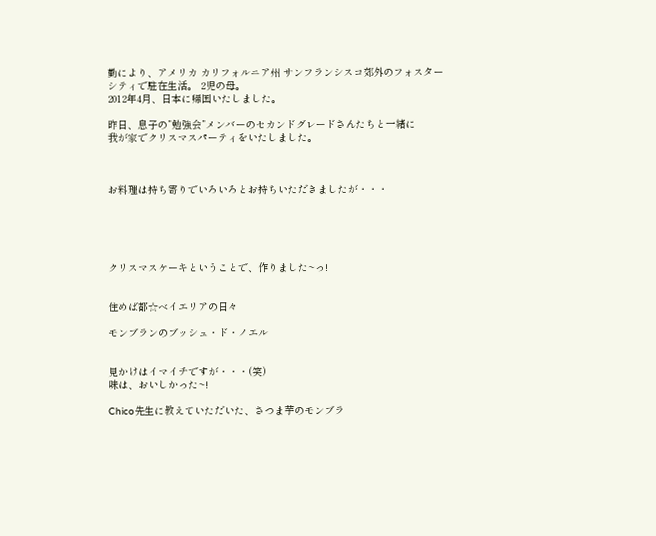勤により、アメリカ カリフォルニア州 サンフランシスコ郊外のフォスターシティで駐在生活。 2児の母。
2012年4月、日本に帰国いたしました。

昨日、息子の”勉強会”メンバーのセカンドグレードさんたちと一緒に
我が家でクリスマスパーティをいたしました。



お料理は持ち寄りでいろいろとお持ちいただきましたが・・・





クリスマスケーキということで、作りました~っ!


住めば都☆ベイエリアの日々

モンブランのブッシュ・ド・ノエル


見かけはイマイチですが・・・(笑)
味は、おいしかった~!

Chico先生に教えていただいた、さつま芋のモンブラ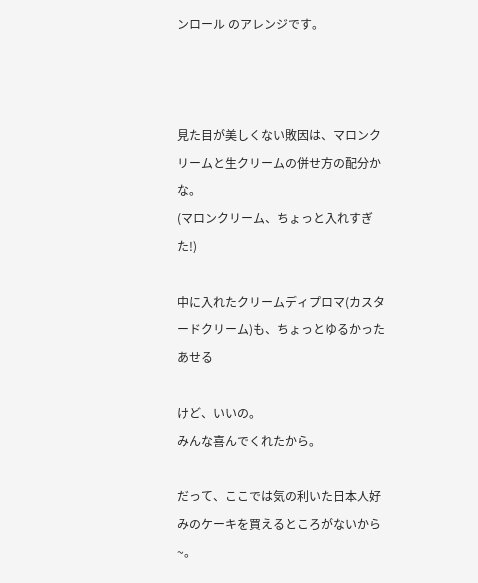ンロール のアレンジです。



見た目が美しくない敗因は、マロンクリームと生クリームの併せ方の配分かな。
(マロンクリーム、ちょっと入れすぎた!)

中に入れたクリームディプロマ(カスタードクリーム)も、ちょっとゆるかったあせる

けど、いいの。
みんな喜んでくれたから。

だって、ここでは気の利いた日本人好みのケーキを買えるところがないから~。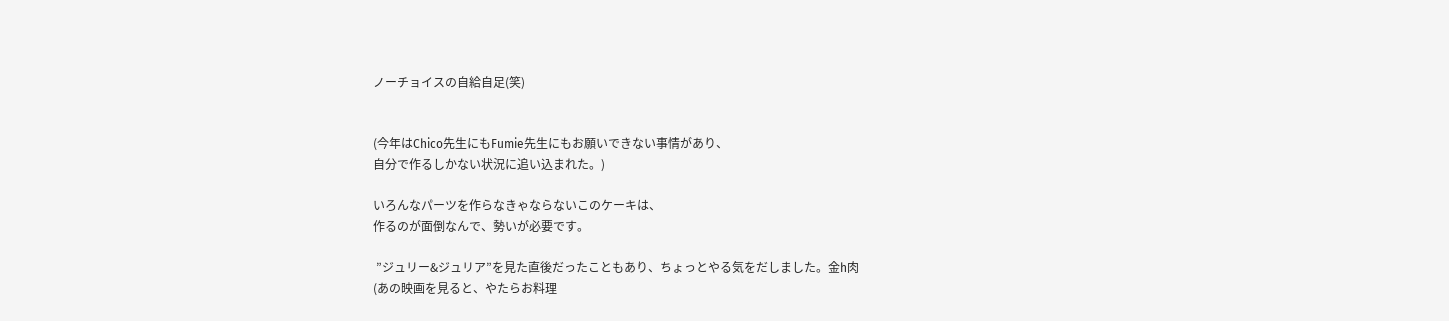ノーチョイスの自給自足(笑)


(今年はChico先生にもFumie先生にもお願いできない事情があり、
自分で作るしかない状況に追い込まれた。)

いろんなパーツを作らなきゃならないこのケーキは、
作るのが面倒なんで、勢いが必要です。

 ”ジュリー&ジュリア”を見た直後だったこともあり、ちょっとやる気をだしました。金h肉
(あの映画を見ると、やたらお料理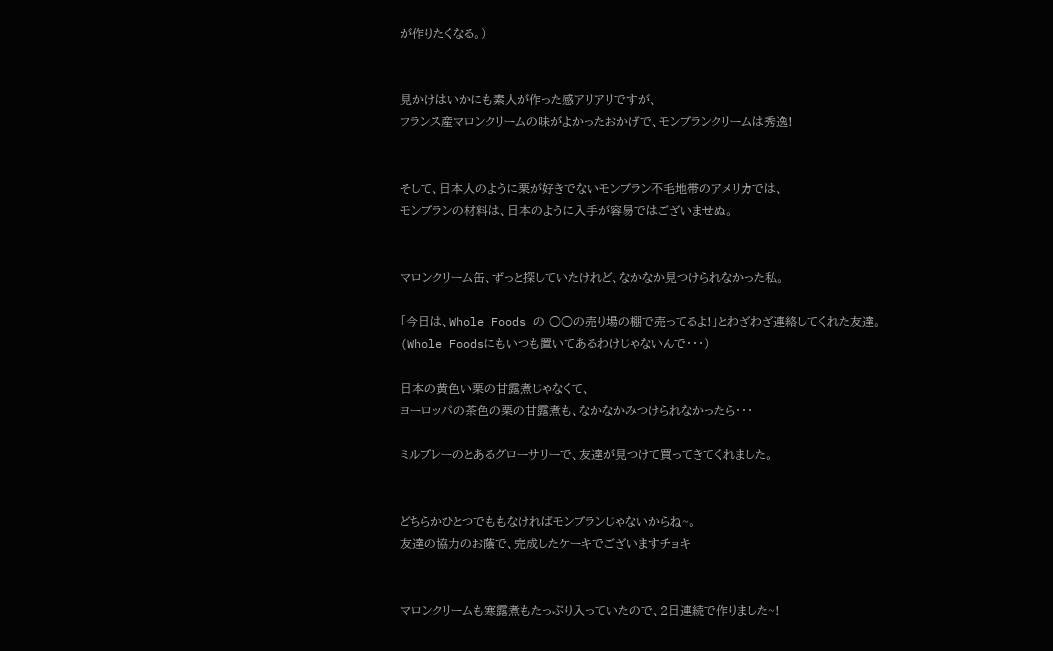が作りたくなる。)


見かけはいかにも素人が作った感アリアリですが、
フランス産マロンクリームの味がよかったおかげで、モンブランクリームは秀逸!


そして、日本人のように栗が好きでないモンブラン不毛地帯のアメリカでは、
モンブランの材料は、日本のように入手が容易ではございませぬ。


マロンクリーム缶、ずっと探していたけれど、なかなか見つけられなかった私。

「今日は、Whole Foods の ○○の売り場の棚で売ってるよ!」とわざわざ連絡してくれた友達。
(Whole Foodsにもいつも置いてあるわけじゃないんで・・・)

日本の黄色い栗の甘露煮じゃなくて、
ヨーロッパの茶色の栗の甘露煮も、なかなかみつけられなかったら・・・

ミルブレーのとあるグローサリーで、友達が見つけて買ってきてくれました。


どちらかひとつでももなければモンブランじゃないからね~。
友達の協力のお蔭で、完成したケーキでございますチョキ


マロンクリームも寒露煮もたっぷり入っていたので、2日連続で作りました~!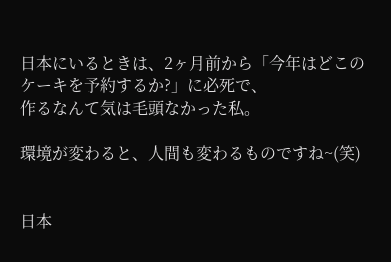日本にいるときは、2ヶ月前から「今年はどこのケーキを予約するか?」に必死で、
作るなんて気は毛頭なかった私。

環境が変わると、人間も変わるものですね~(笑)


日本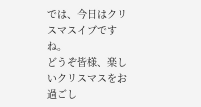では、今日はクリスマスイブですね。
どうぞ皆様、楽しいクリスマスをお過ごし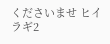くださいませ ヒイラギ2